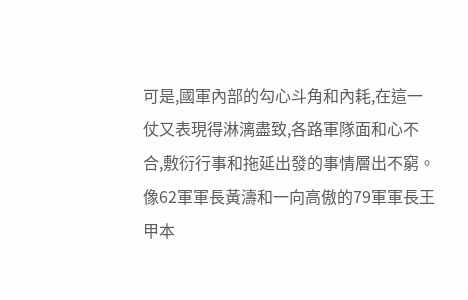可是,國軍內部的勾心斗角和內耗,在這一仗又表現得淋漓盡致,各路軍隊面和心不合,敷衍行事和拖延出發的事情層出不窮。像62軍軍長黃濤和一向高傲的79軍軍長王甲本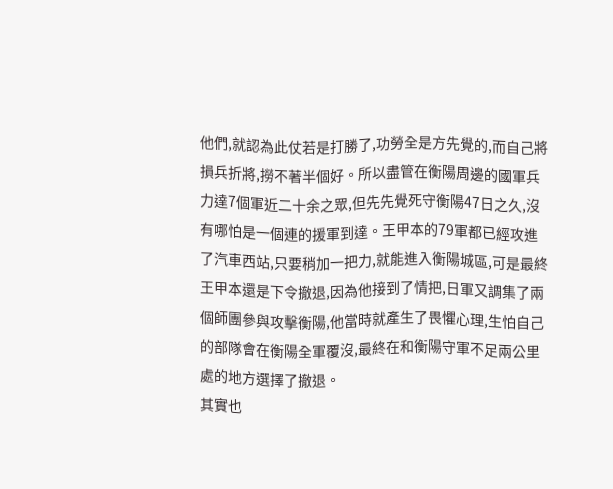他們,就認為此仗若是打勝了,功勞全是方先覺的,而自己將損兵折將,撈不著半個好。所以盡管在衡陽周邊的國軍兵力達7個軍近二十余之眾,但先先覺死守衡陽47日之久,沒有哪怕是一個連的援軍到達。王甲本的79軍都已經攻進了汽車西站,只要稍加一把力,就能進入衡陽城區,可是最終王甲本還是下令撤退,因為他接到了情把,日軍又調集了兩個師團參與攻擊衡陽,他當時就產生了畏懼心理,生怕自己的部隊會在衡陽全軍覆沒,最終在和衡陽守軍不足兩公里處的地方選擇了撤退。
其實也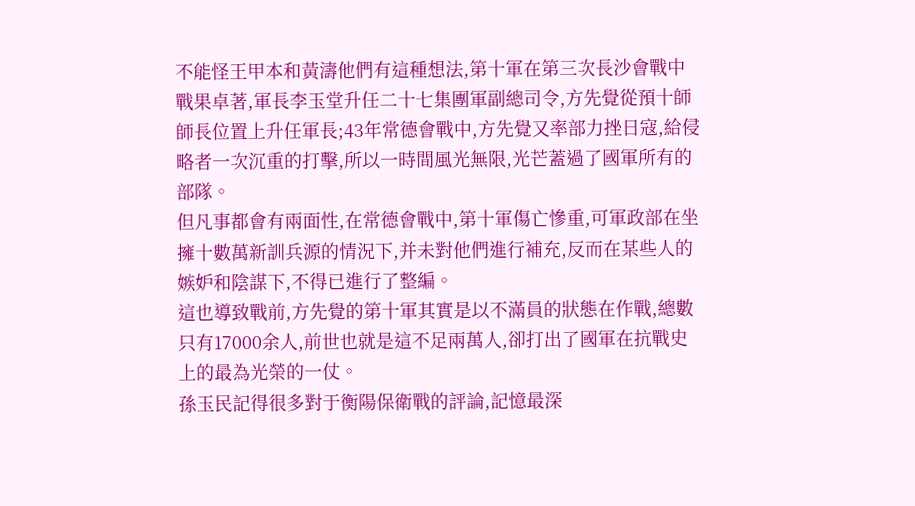不能怪王甲本和黃濤他們有這種想法,第十軍在第三次長沙會戰中戰果卓著,軍長李玉堂升任二十七集團軍副總司令,方先覺從預十師師長位置上升任軍長;43年常德會戰中,方先覺又率部力挫日寇,給侵略者一次沉重的打擊,所以一時間風光無限,光芒蓋過了國軍所有的部隊。
但凡事都會有兩面性,在常德會戰中,第十軍傷亡慘重,可軍政部在坐擁十數萬新訓兵源的情況下,并未對他們進行補充,反而在某些人的嫉妒和陰謀下,不得已進行了整編。
這也導致戰前,方先覺的第十軍其實是以不滿員的狀態在作戰,總數只有17000余人,前世也就是這不足兩萬人,卻打出了國軍在抗戰史上的最為光榮的一仗。
孫玉民記得很多對于衡陽保衛戰的評論,記憶最深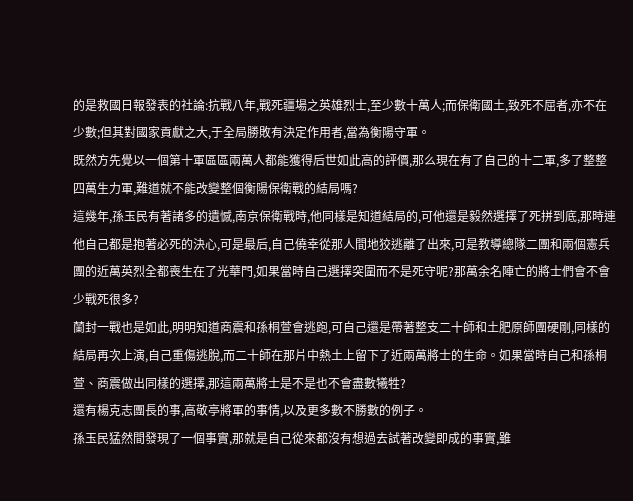的是救國日報發表的社論:抗戰八年,戰死疆場之英雄烈士,至少數十萬人;而保衛國土,致死不屈者,亦不在少數;但其對國家貢獻之大,于全局勝敗有決定作用者,當為衡陽守軍。
既然方先覺以一個第十軍區區兩萬人都能獲得后世如此高的評價,那么現在有了自己的十二軍,多了整整四萬生力軍,難道就不能改變整個衡陽保衛戰的結局嗎?
這幾年,孫玉民有著諸多的遺憾,南京保衛戰時,他同樣是知道結局的,可他還是毅然選擇了死拼到底,那時連他自己都是抱著必死的決心,可是最后,自己僥幸從那人間地狡逃離了出來,可是教導總隊二團和兩個憲兵團的近萬英烈全都喪生在了光華門,如果當時自己選擇突圍而不是死守呢?那萬余名陣亡的將士們會不會少戰死很多?
蘭封一戰也是如此,明明知道商震和孫桐萱會逃跑,可自己還是帶著整支二十師和土肥原師團硬剛,同樣的結局再次上演,自己重傷逃脫,而二十師在那片中熱土上留下了近兩萬將士的生命。如果當時自己和孫桐萱、商震做出同樣的選擇,那這兩萬將士是不是也不會盡數犧牲?
還有楊克志團長的事,高敬亭將軍的事情,以及更多數不勝數的例子。
孫玉民猛然間發現了一個事實,那就是自己從來都沒有想過去試著改變即成的事實,雖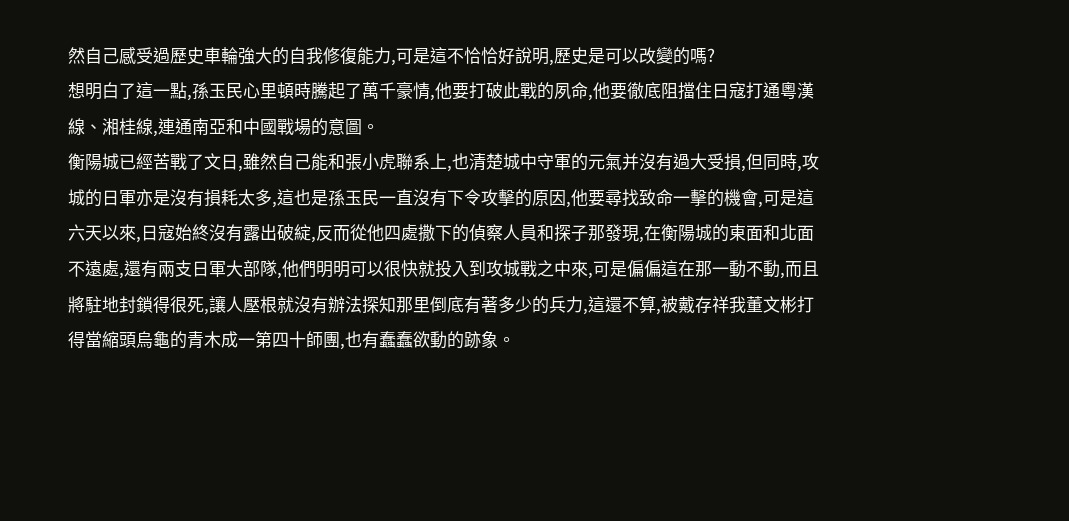然自己感受過歷史車輪強大的自我修復能力,可是這不恰恰好說明,歷史是可以改變的嗎?
想明白了這一點,孫玉民心里頓時騰起了萬千豪情,他要打破此戰的夙命,他要徹底阻擋住日寇打通粵漢線、湘桂線,連通南亞和中國戰場的意圖。
衡陽城已經苦戰了文日,雖然自己能和張小虎聯系上,也清楚城中守軍的元氣并沒有過大受損,但同時,攻城的日軍亦是沒有損耗太多,這也是孫玉民一直沒有下令攻擊的原因,他要尋找致命一擊的機會,可是這六天以來,日寇始終沒有露出破綻,反而從他四處撒下的偵察人員和探子那發現,在衡陽城的東面和北面不遠處,還有兩支日軍大部隊,他們明明可以很快就投入到攻城戰之中來,可是偏偏這在那一動不動,而且將駐地封鎖得很死,讓人壓根就沒有辦法探知那里倒底有著多少的兵力,這還不算,被戴存祥我董文彬打得當縮頭烏龜的青木成一第四十師團,也有蠢蠢欲動的跡象。